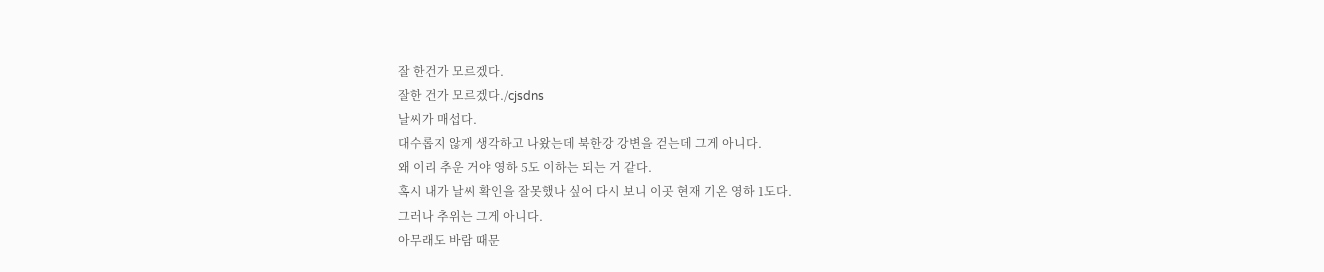잘 한건가 모르겠다.
잘한 건가 모르겠다./cjsdns
날씨가 매섭다.
대수롭지 않게 생각하고 나왔는데 북한강 강변을 걷는데 그게 아니다.
왜 이리 추운 거야 영하 5도 이하는 되는 거 같다.
혹시 내가 날씨 확인을 잘못했나 싶어 다시 보니 이곳 현재 기온 영하 1도다.
그러나 추위는 그게 아니다.
아무래도 바람 때문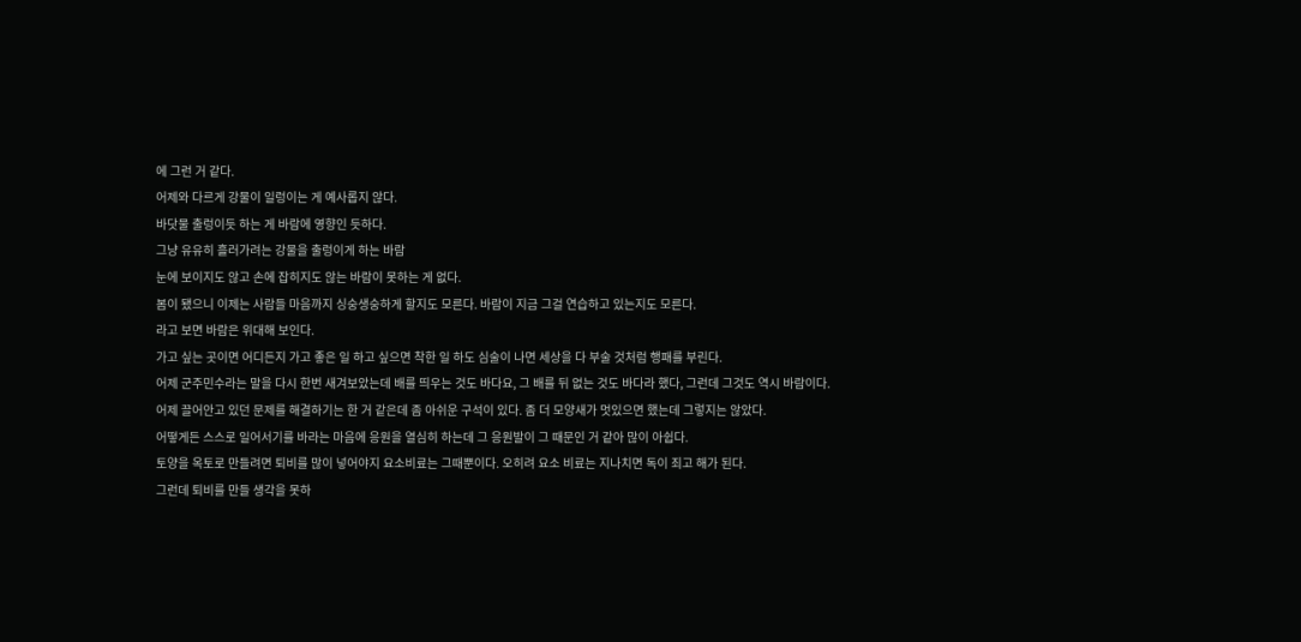에 그런 거 같다.
어제와 다르게 강물이 일렁이는 게 예사롭지 않다.
바닷물 출렁이듯 하는 게 바람에 영향인 듯하다.
그냥 유유히 흘러가려는 강물을 출렁이게 하는 바람
눈에 보이지도 않고 손에 잡히지도 않는 바람이 못하는 게 없다.
봄이 됐으니 이제는 사람들 마음까지 싱숭생숭하게 할지도 모른다. 바람이 지금 그걸 연습하고 있는지도 모른다.
라고 보면 바람은 위대해 보인다.
가고 싶는 곳이면 어디든지 가고 좋은 일 하고 싶으면 착한 일 하도 심술이 나면 세상을 다 부술 것처럼 행패를 부린다.
어제 군주민수라는 말을 다시 한번 새겨보았는데 배를 띄우는 것도 바다요, 그 배를 뒤 없는 것도 바다라 했다, 그런데 그것도 역시 바람이다.
어제 끌어안고 있던 문제를 해결하기는 한 거 같은데 좀 아쉬운 구석이 있다. 좀 더 모양새가 멋있으면 했는데 그렇지는 않았다.
어떻게든 스스로 일어서기를 바라는 마음에 응원을 열심히 하는데 그 응원발이 그 때문인 거 같아 많이 아쉽다.
토양을 옥토로 만들려면 퇴비를 많이 넣어야지 요소비료는 그때뿐이다. 오히려 요소 비료는 지나치면 독이 죄고 해가 된다.
그런데 퇴비를 만들 생각을 못하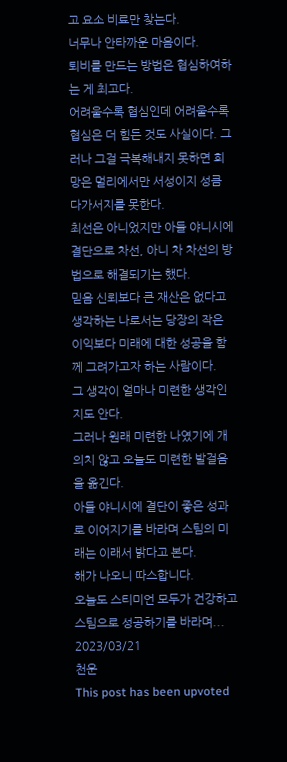고 요소 비료만 찾는다.
너무나 안타까운 마음이다.
퇴비를 만드는 방법은 협심하여하는 게 최고다.
어려울수록 협심인데 어려울수록 협심은 더 힘든 것도 사실이다. 그러나 그걸 극복해내지 못하면 희망은 멀리에서만 서성이지 성큼 다가서지를 못한다.
최선은 아니었지만 아들 야니시에 결단으로 차선, 아니 차 차선의 방법으로 해결되기는 했다.
믿음 신뢰보다 큰 재산은 없다고 생각하는 나로서는 당장의 작은 이익보다 미래에 대한 성공을 함께 그려가고자 하는 사람이다.
그 생각이 얼마나 미련한 생각인지도 안다.
그러나 원래 미련한 나였기에 개의치 않고 오늘도 미련한 발걸음을 옮긴다.
아들 야니시에 결단이 좋은 성과로 이어지기를 바라며 스팀의 미래는 이래서 밝다고 본다.
해가 나오니 따스합니다.
오늘도 스티미언 모두가 건강하고 스팀으로 성공하기를 바라며...
2023/03/21
천운
This post has been upvoted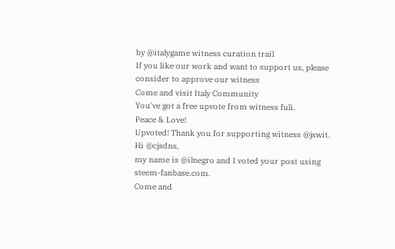by @italygame witness curation trail
If you like our work and want to support us, please consider to approve our witness
Come and visit Italy Community
You've got a free upvote from witness fuli.
Peace & Love!
Upvoted! Thank you for supporting witness @jswit.
Hi @cjsdns,
my name is @ilnegro and I voted your post using steem-fanbase.com.
Come and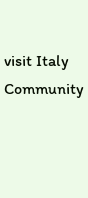visit Italy Community